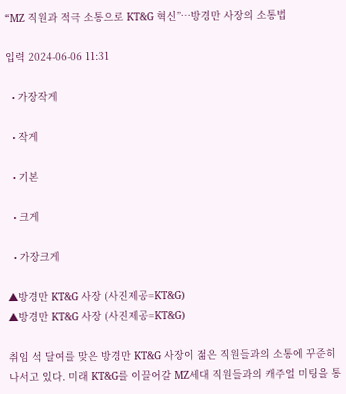“MZ 직원과 적극 소통으로 KT&G 혁신”…방경만 사장의 소통법

입력 2024-06-06 11:31

  • 가장작게

  • 작게

  • 기본

  • 크게

  • 가장크게

▲방경만 KT&G 사장 (사진제공=KT&G)
▲방경만 KT&G 사장 (사진제공=KT&G)

취임 석 달여를 맞은 방경만 KT&G 사장이 젊은 직원들과의 소통에 꾸준히 나서고 있다. 미래 KT&G를 이끌어갈 MZ세대 직원들과의 캐주얼 미팅을 통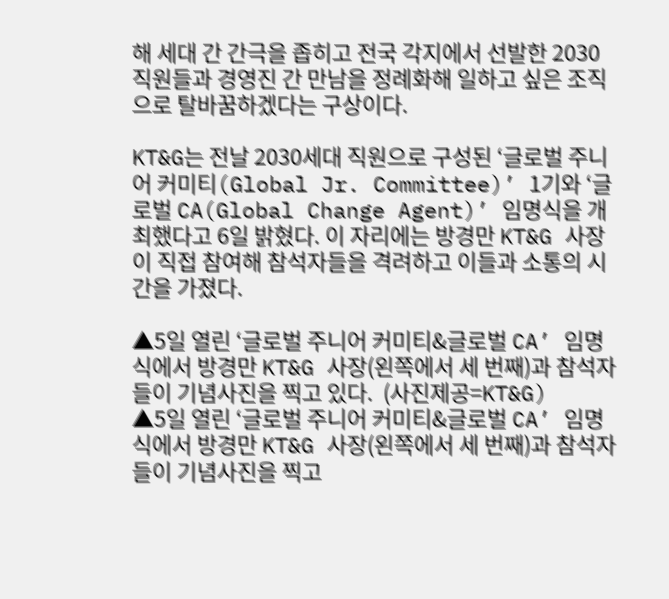해 세대 간 간극을 좁히고 전국 각지에서 선발한 2030 직원들과 경영진 간 만남을 정례화해 일하고 싶은 조직으로 탈바꿈하겠다는 구상이다.

KT&G는 전날 2030세대 직원으로 구성된 ‘글로벌 주니어 커미티(Global Jr. Committee)’ 1기와 ‘글로벌 CA(Global Change Agent)’ 임명식을 개최했다고 6일 밝혔다. 이 자리에는 방경만 KT&G 사장이 직접 참여해 참석자들을 격려하고 이들과 소통의 시간을 가졌다.

▲5일 열린 ‘글로벌 주니어 커미티&글로벌 CA’ 임명식에서 방경만 KT&G 사장(왼쪽에서 세 번째)과 참석자들이 기념사진을 찍고 있다.  (사진제공=KT&G)
▲5일 열린 ‘글로벌 주니어 커미티&글로벌 CA’ 임명식에서 방경만 KT&G 사장(왼쪽에서 세 번째)과 참석자들이 기념사진을 찍고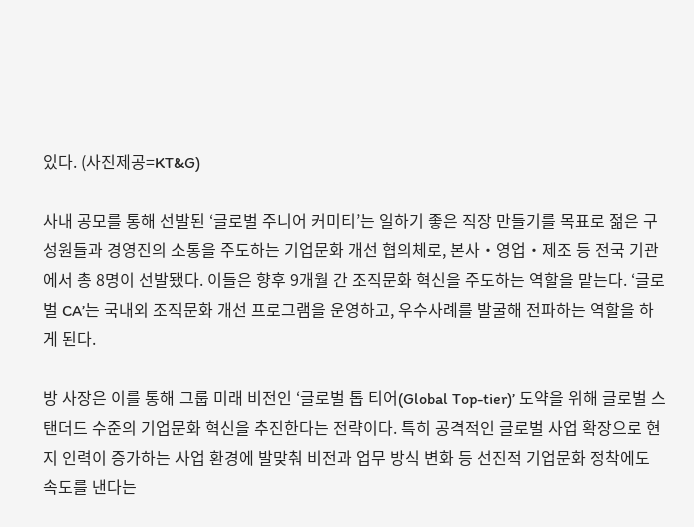있다. (사진제공=KT&G)

사내 공모를 통해 선발된 ‘글로벌 주니어 커미티’는 일하기 좋은 직장 만들기를 목표로 젊은 구성원들과 경영진의 소통을 주도하는 기업문화 개선 협의체로, 본사‧영업‧제조 등 전국 기관에서 총 8명이 선발됐다. 이들은 향후 9개월 간 조직문화 혁신을 주도하는 역할을 맡는다. ‘글로벌 CA’는 국내외 조직문화 개선 프로그램을 운영하고, 우수사례를 발굴해 전파하는 역할을 하게 된다.

방 사장은 이를 통해 그룹 미래 비전인 ‘글로벌 톱 티어(Global Top-tier)’ 도약을 위해 글로벌 스탠더드 수준의 기업문화 혁신을 추진한다는 전략이다. 특히 공격적인 글로벌 사업 확장으로 현지 인력이 증가하는 사업 환경에 발맞춰 비전과 업무 방식 변화 등 선진적 기업문화 정착에도 속도를 낸다는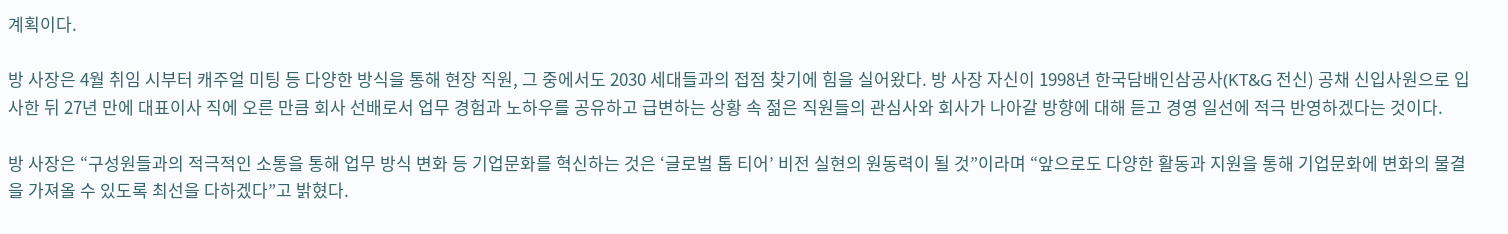계획이다.

방 사장은 4월 취임 시부터 캐주얼 미팅 등 다양한 방식을 통해 현장 직원, 그 중에서도 2030 세대들과의 접점 찾기에 힘을 실어왔다. 방 사장 자신이 1998년 한국담배인삼공사(KT&G 전신) 공채 신입사원으로 입사한 뒤 27년 만에 대표이사 직에 오른 만큼 회사 선배로서 업무 경험과 노하우를 공유하고 급변하는 상황 속 젊은 직원들의 관심사와 회사가 나아갈 방향에 대해 듣고 경영 일선에 적극 반영하겠다는 것이다.

방 사장은 “구성원들과의 적극적인 소통을 통해 업무 방식 변화 등 기업문화를 혁신하는 것은 ‘글로벌 톱 티어’ 비전 실현의 원동력이 될 것”이라며 “앞으로도 다양한 활동과 지원을 통해 기업문화에 변화의 물결을 가져올 수 있도록 최선을 다하겠다”고 밝혔다.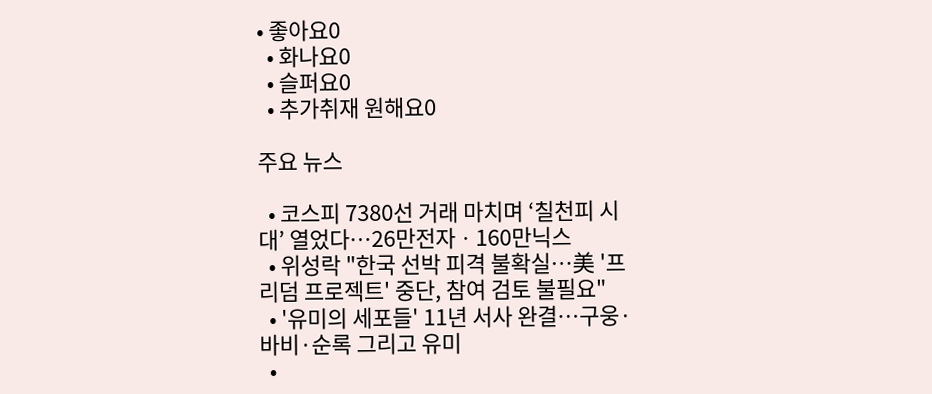• 좋아요0
  • 화나요0
  • 슬퍼요0
  • 추가취재 원해요0

주요 뉴스

  • 코스피 7380선 거래 마치며 ‘칠천피 시대’ 열었다⋯26만전자ㆍ160만닉스
  • 위성락 "한국 선박 피격 불확실⋯美 '프리덤 프로젝트' 중단, 참여 검토 불필요"
  • '유미의 세포들' 11년 서사 완결…구웅·바비·순록 그리고 유미
  •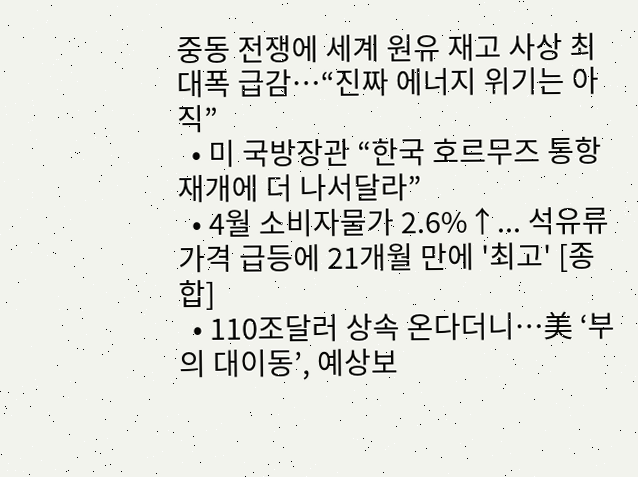중동 전쟁에 세계 원유 재고 사상 최대폭 급감⋯“진짜 에너지 위기는 아직”
  • 미 국방장관 “한국 호르무즈 통항 재개에 더 나서달라”
  • 4월 소비자물가 2.6%↑... 석유류 가격 급등에 21개월 만에 '최고' [종합]
  • 110조달러 상속 온다더니…美 ‘부의 대이동’, 예상보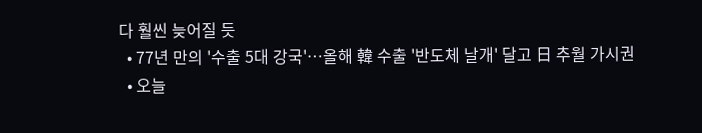다 훨씬 늦어질 듯
  • 77년 만의 '수출 5대 강국'⋯올해 韓 수출 '반도체 날개' 달고 日 추월 가시권
  • 오늘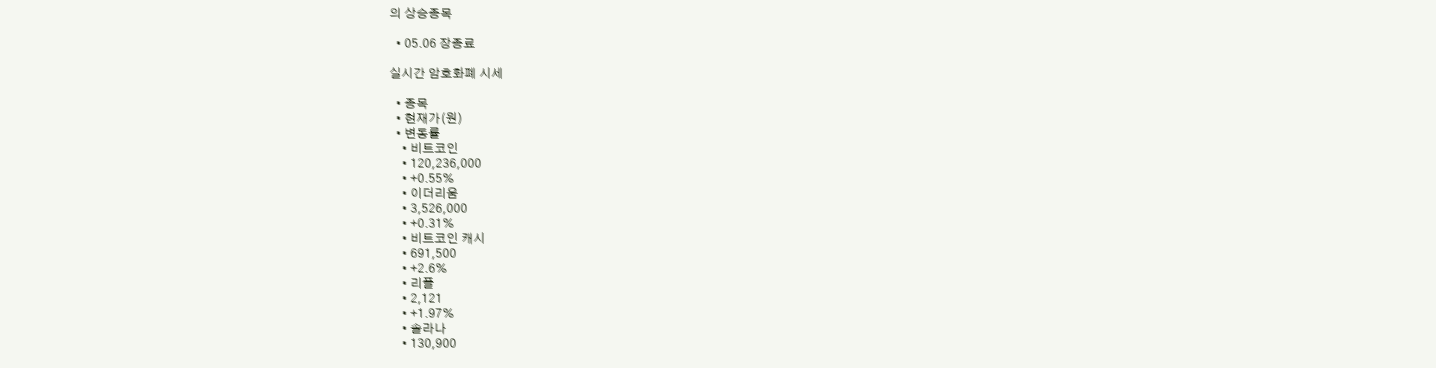의 상승종목

  • 05.06 장종료

실시간 암호화폐 시세

  • 종목
  • 현재가(원)
  • 변동률
    • 비트코인
    • 120,236,000
    • +0.55%
    • 이더리움
    • 3,526,000
    • +0.31%
    • 비트코인 캐시
    • 691,500
    • +2.6%
    • 리플
    • 2,121
    • +1.97%
    • 솔라나
    • 130,900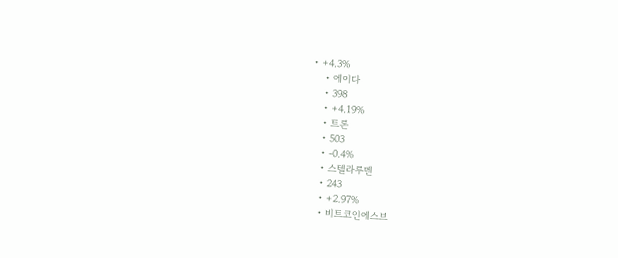• +4.3%
    • 에이다
    • 398
    • +4.19%
    • 트론
    • 503
    • -0.4%
    • 스텔라루멘
    • 243
    • +2.97%
    • 비트코인에스브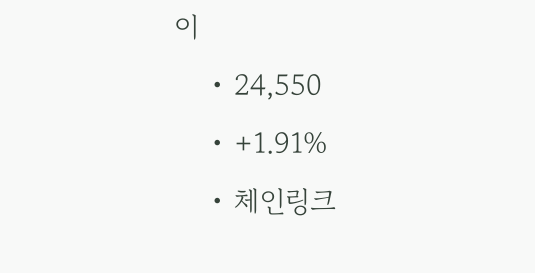이
    • 24,550
    • +1.91%
    • 체인링크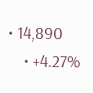• 14,890
    • +4.27%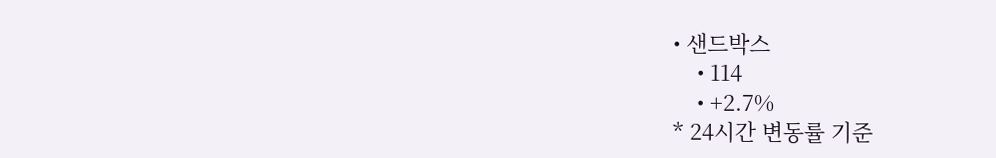• 샌드박스
    • 114
    • +2.7%
* 24시간 변동률 기준